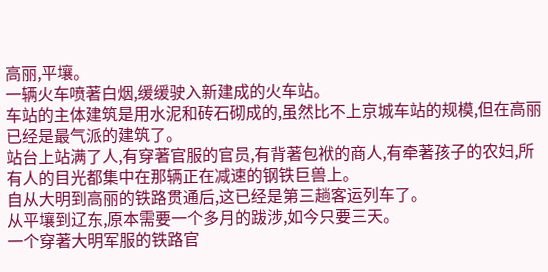高丽,平壤。
一辆火车喷著白烟,缓缓驶入新建成的火车站。
车站的主体建筑是用水泥和砖石砌成的,虽然比不上京城车站的规模,但在高丽已经是最气派的建筑了。
站台上站满了人,有穿著官服的官员,有背著包袱的商人,有牵著孩子的农妇,所有人的目光都集中在那辆正在减速的钢铁巨兽上。
自从大明到高丽的铁路贯通后,这已经是第三趟客运列车了。
从平壤到辽东,原本需要一个多月的跋涉,如今只要三天。
一个穿著大明军服的铁路官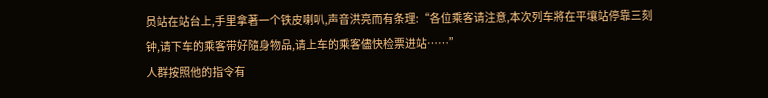员站在站台上,手里拿著一个铁皮喇叭,声音洪亮而有条理:“各位乘客请注意,本次列车將在平壤站停靠三刻钟,请下车的乘客带好隨身物品,请上车的乘客儘快检票进站……”
人群按照他的指令有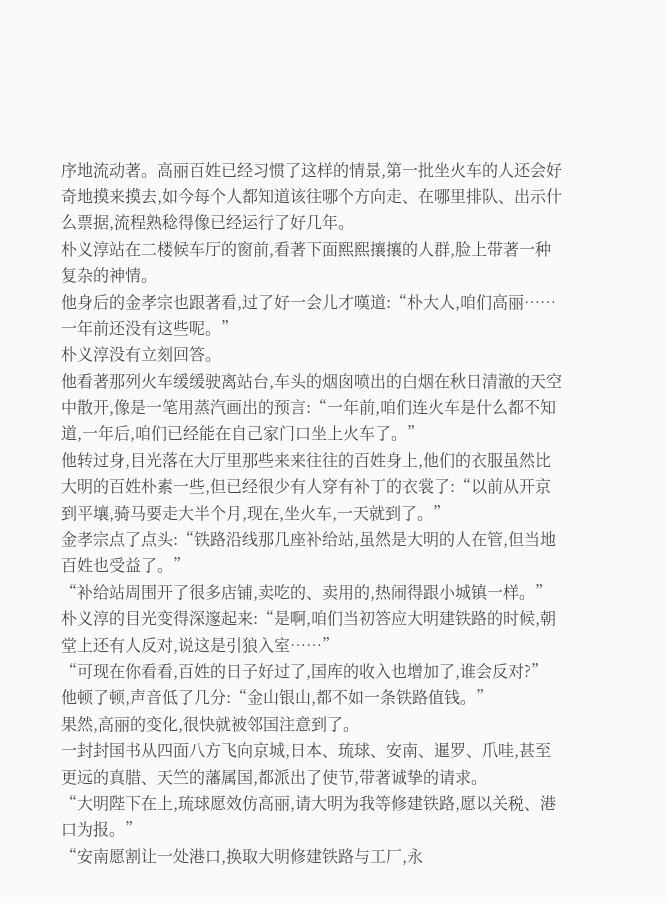序地流动著。高丽百姓已经习惯了这样的情景,第一批坐火车的人还会好奇地摸来摸去,如今每个人都知道该往哪个方向走、在哪里排队、出示什么票据,流程熟稔得像已经运行了好几年。
朴义淳站在二楼候车厅的窗前,看著下面熙熙攘攘的人群,脸上带著一种复杂的神情。
他身后的金孝宗也跟著看,过了好一会儿才嘆道:“朴大人,咱们高丽……一年前还没有这些呢。”
朴义淳没有立刻回答。
他看著那列火车缓缓驶离站台,车头的烟囱喷出的白烟在秋日清澈的天空中散开,像是一笔用蒸汽画出的预言:“一年前,咱们连火车是什么都不知道,一年后,咱们已经能在自己家门口坐上火车了。”
他转过身,目光落在大厅里那些来来往往的百姓身上,他们的衣服虽然比大明的百姓朴素一些,但已经很少有人穿有补丁的衣裳了:“以前从开京到平壤,骑马要走大半个月,现在,坐火车,一天就到了。”
金孝宗点了点头:“铁路沿线那几座补给站,虽然是大明的人在管,但当地百姓也受益了。”
“补给站周围开了很多店铺,卖吃的、卖用的,热闹得跟小城镇一样。”
朴义淳的目光变得深邃起来:“是啊,咱们当初答应大明建铁路的时候,朝堂上还有人反对,说这是引狼入室……”
“可现在你看看,百姓的日子好过了,国库的收入也增加了,谁会反对?”
他顿了顿,声音低了几分:“金山银山,都不如一条铁路值钱。”
果然,高丽的变化,很快就被邻国注意到了。
一封封国书从四面八方飞向京城,日本、琉球、安南、暹罗、爪哇,甚至更远的真腊、天竺的藩属国,都派出了使节,带著诚挚的请求。
“大明陛下在上,琉球愿效仿高丽,请大明为我等修建铁路,愿以关税、港口为报。”
“安南愿割让一处港口,换取大明修建铁路与工厂,永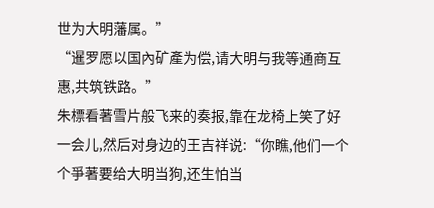世为大明藩属。”
“暹罗愿以国內矿產为偿,请大明与我等通商互惠,共筑铁路。”
朱標看著雪片般飞来的奏报,靠在龙椅上笑了好一会儿,然后对身边的王吉祥说:“你瞧,他们一个个爭著要给大明当狗,还生怕当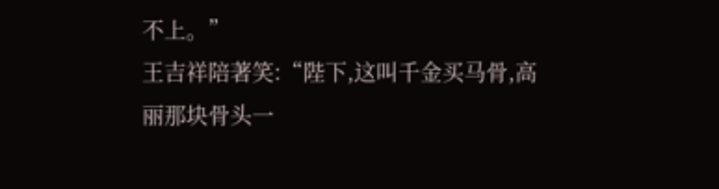不上。”
王吉祥陪著笑:“陛下,这叫千金买马骨,高丽那块骨头一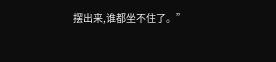摆出来,谁都坐不住了。”